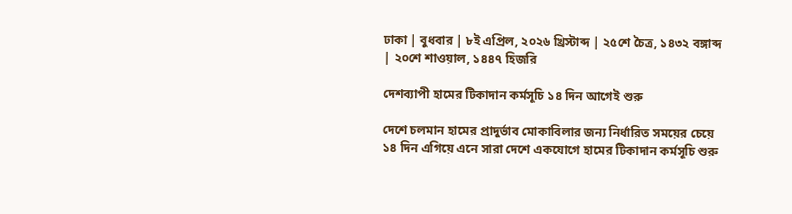ঢাকা | বুধবার | ৮ই এপ্রিল, ২০২৬ খ্রিস্টাব্দ | ২৫শে চৈত্র, ১৪৩২ বঙ্গাব্দ | ২০শে শাওয়াল, ১৪৪৭ হিজরি

দেশব্যাপী হামের টিকাদান কর্মসূচি ১৪ দিন আগেই শুরু

দেশে চলমান হামের প্রাদুর্ভাব মোকাবিলার জন্য নির্ধারিত সময়ের চেয়ে ১৪ দিন এগিয়ে এনে সারা দেশে একযোগে হামের টিকাদান কর্মসূচি শুরু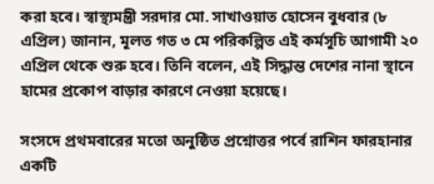করা হবে। স্বাস্থ্যমন্ত্রী সরদার মো. সাখাওয়াত হোসেন বুধবার (৮ এপ্রিল) জানান, মূলত গত ৩ মে পরিকল্পিত এই কর্মসূচি আগামী ২০ এপ্রিল থেকে শুরু হবে। তিনি বলেন, এই সিদ্ধান্ত দেশের নানা স্থানে হামের প্রকোপ বাড়ার কারণে নেওয়া হয়েছে।

সংসদে প্রথমবারের মতো অনুষ্ঠিত প্রশ্নোত্তর পর্বে রাশিন ফারহানার একটি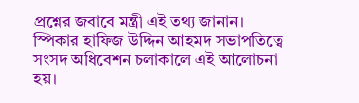প্রশ্নের জবাবে মন্ত্রী এই তথ্য জানান। স্পিকার হাফিজ উদ্দিন আহমদ সভাপতিত্বে সংসদ অধিবেশন চলাকালে এই আলোচনা হয়।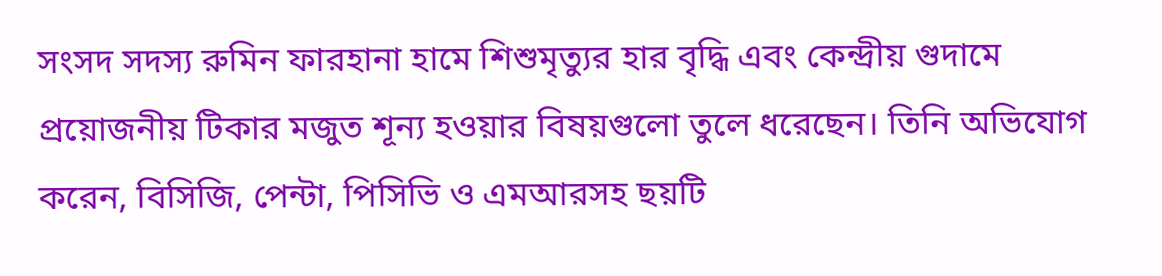সংসদ সদস্য রুমিন ফারহানা হামে শিশুমৃত্যুর হার বৃদ্ধি এবং কেন্দ্রীয় গুদামে প্রয়োজনীয় টিকার মজুত শূন্য হওয়ার বিষয়গুলো তুলে ধরেছেন। তিনি অভিযোগ করেন, বিসিজি, পেন্টা, পিসিভি ও এমআরসহ ছয়টি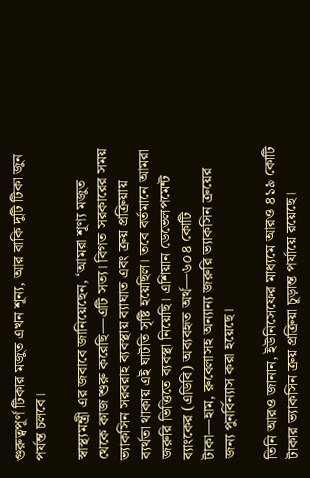গুরুত্বপূর্ণ টিকার মজুত এখন শূন্য, আর বাকি দুটি টিকা জুন পর্যন্ত চলবে।

স্বাস্থ্যমন্ত্রী এর জবাবে জানিয়েছেন, ‘আমরা শূণ্য মজুত থেকে কাজ শুরু করেছি—এটি সত্য। বিগত সরকারের সময় ভ্যাকসিন সরবরাহ ব্যবস্থায় ব্যাঘাত এবং ক্রয় প্রক্রিয়ায় ব্যর্থতা থাকায় এই ঘাটতি সৃষ্টি হয়েছিল। তবে বর্তমানে আমরা জরুরি ভিত্তিতে ব্যবস্থা নিয়েছি। এশিয়ান ডেভেলপমেন্ট ব্যাংকের (এডিবি) অব্যবহৃত অর্থ—৬০৪ কোটি টাকা—হাম, রুবেলাসহ অন্যান্য জরুরি ভ্যাকসিন ক্রয়ের জন্য পুনর্বিন্যাস করা হয়েছে।

তিনি আরও জানান, ইউনিসেফের মাধ্যমে আরও ৪১৯ কোটি টাকার ভ্যাকসিন ক্রয় প্রক্রিয়া চূড়ান্ত পর্যায়ে রয়েছে।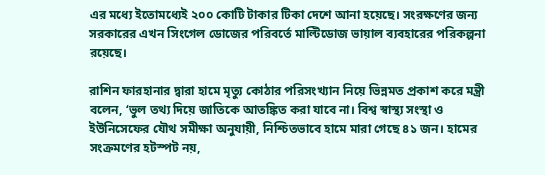এর মধ্যে ইতোমধ্যেই ২০০ কোটি টাকার টিকা দেশে আনা হয়েছে। সংরক্ষণের জন্য সরকারের এখন সিংগেল ডোজের পরিবর্তে মাল্টিডোজ ভায়াল ব্যবহারের পরিকল্পনা রয়েছে।

রাশিন ফারহানার দ্বারা হামে মৃত্যু কোঠার পরিসংখ্যান নিয়ে ভিন্নমত প্রকাশ করে মন্ত্রী বলেন, ‘ভুল তথ্য দিয়ে জাতিকে আতঙ্কিত করা যাবে না। বিশ্ব স্বাস্থ্য সংস্থা ও ইউনিসেফের যৌথ সমীক্ষা অনুযায়ী, নিশ্চিতভাবে হামে মারা গেছে ৪১ জন। হামের সংক্রমণের হটস্পট নয়,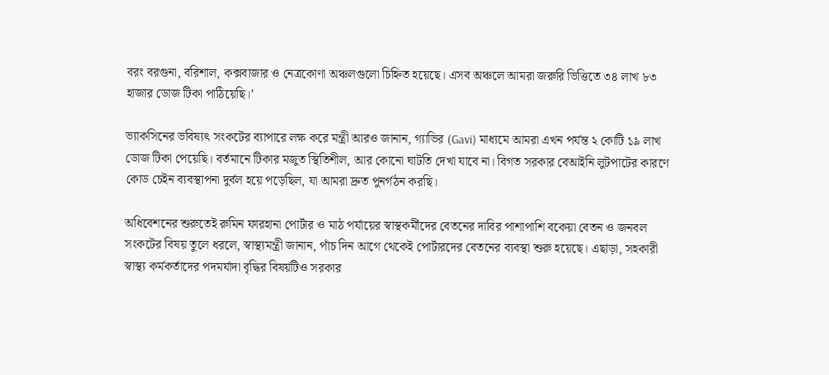বরং বরগুনা, বরিশাল, কক্সবাজার ও নেত্রকোণা অঞ্চলগুলো চিহ্নিত হয়েছে। এসব অঞ্চলে আমরা জরুরি ভিত্তিতে ৩৪ লাখ ৮৩ হাজার ডোজ টিকা পাঠিয়েছি।’

ভ্যাকসিনের ভবিষ্যৎ সংকটের ব্যাপারে লক্ষ করে মন্ত্রী আরও জানান, গ্যাভির (Gavi) মাধ্যমে আমরা এখন পর্যন্ত ২ কোটি ১৯ লাখ ডোজ টিকা পেয়েছি। বর্তমানে টিকার মজুত স্থিতিশীল, আর কোনো ঘাটতি দেখা যাবে না। বিগত সরকার বেআইনি লুটপাটের কারণে কোড চেইন ব্যবস্থাপনা দুর্বল হয়ে পড়েছিল, যা আমরা দ্রুত পুনর্গঠন করছি।

অধিবেশনের শুরুতেই রুমিন ফারহানা পোর্টার ও মাঠ পর্যায়ের স্বাস্থকর্মীদের বেতনের দাবির পাশাপাশি বকেয়া বেতন ও জনবল সংকটের বিষয় তুলে ধরলে, স্বাস্থ্যমন্ত্রী জানান, পাঁচ দিন আগে থেকেই পোর্টারদের বেতনের ব্যবস্থা শুরু হয়েছে। এছাড়া, সহকারী স্বাস্থ্য কর্মকর্তাদের পদমর্যাদা বৃদ্ধির বিষয়টিও সরকার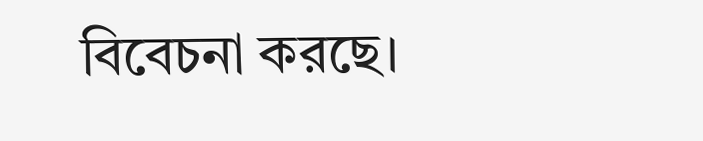বিবেচনা করছে।